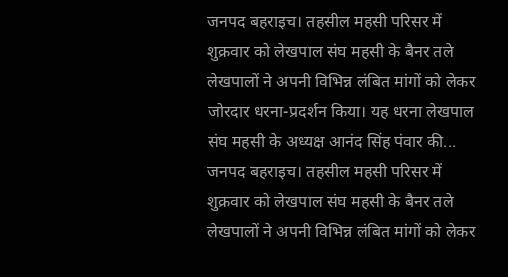जनपद बहराइच। तहसील महसी परिसर में शुक्रवार को लेखपाल संघ महसी के बैनर तले लेखपालों ने अपनी विभिन्न लंबित मांगों को लेकर जोरदार धरना-प्रदर्शन किया। यह धरना लेखपाल संघ महसी के अध्यक्ष आनंद सिंह पंवार की...
जनपद बहराइच। तहसील महसी परिसर में शुक्रवार को लेखपाल संघ महसी के बैनर तले लेखपालों ने अपनी विभिन्न लंबित मांगों को लेकर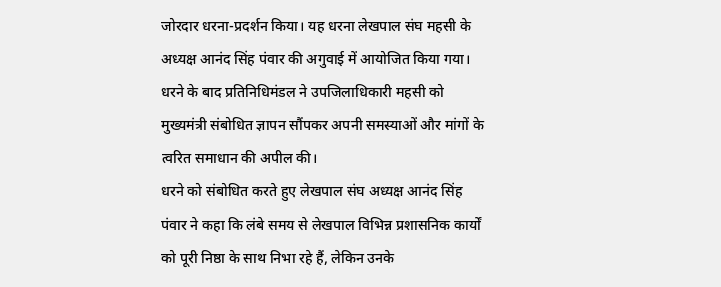जोरदार धरना-प्रदर्शन किया। यह धरना लेखपाल संघ महसी के अध्यक्ष आनंद सिंह पंवार की अगुवाई में आयोजित किया गया। धरने के बाद प्रतिनिधिमंडल ने उपजिलाधिकारी महसी को मुख्यमंत्री संबोधित ज्ञापन सौंपकर अपनी समस्याओं और मांगों के त्वरित समाधान की अपील की।
धरने को संबोधित करते हुए लेखपाल संघ अध्यक्ष आनंद सिंह पंवार ने कहा कि लंबे समय से लेखपाल विभिन्न प्रशासनिक कार्यों को पूरी निष्ठा के साथ निभा रहे हैं, लेकिन उनके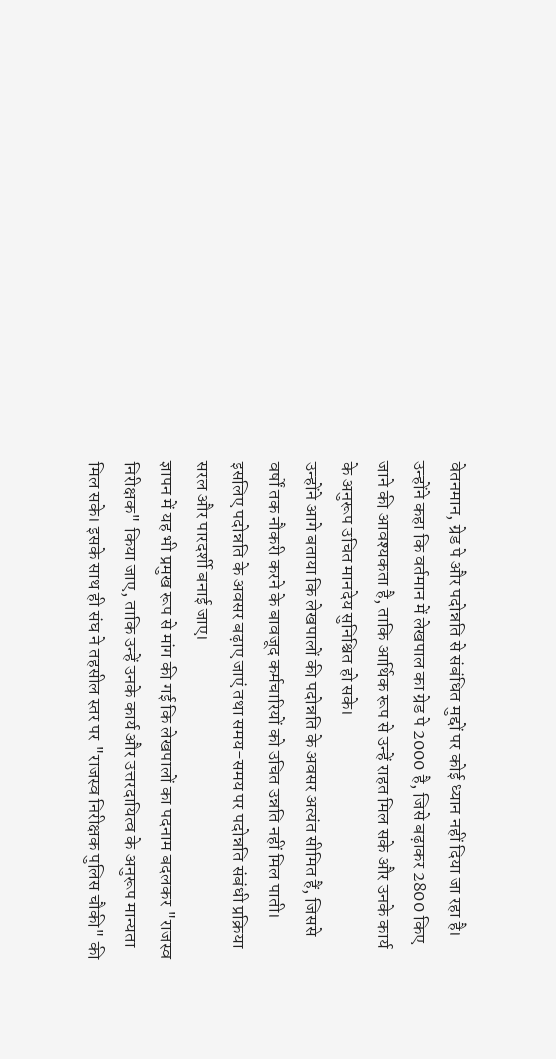वेतनमान, ग्रेड पे और पदोन्नति से संबंधित मुद्दों पर कोई ध्यान नहीं दिया जा रहा है। उन्होंने कहा कि वर्तमान में लेखपाल का ग्रेड पे 2000 है, जिसे बढ़ाकर 2800 किए जाने की आवश्यकता है, ताकि आर्थिक रूप से उन्हें राहत मिल सके और उनके कार्य के अनुरूप उचित मानदेय सुनिश्चित हो सके।
उन्होंने आगे बताया कि लेखपालों की पदोन्नति के अवसर अत्यंत सीमित हैं, जिससे वर्षों तक नौकरी करने के बावजूद कर्मचारियों को उचित उन्नति नहीं मिल पाती। इसलिए पदोन्नति के अवसर बढ़ाए जाएं तथा समय-समय पर पदोन्नति संबंधी प्रक्रिया सरल और पारदर्शी बनाई जाए।
ज्ञापन में यह भी प्रमुख रूप से मांग की गई कि लेखपालों का पदनाम बदलकर "राजस्व निरीक्षक" किया जाए, ताकि उन्हें उनके कार्य और उत्तरदायित्व के अनुरूप मान्यता मिल सके। इसके साथ ही संघ ने तहसील स्तर पर "राजस्व निरीक्षक पुलिस चौकी" की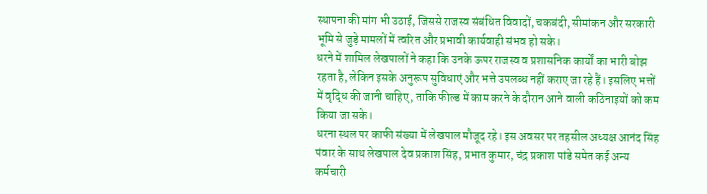स्थापना की मांग भी उठाई, जिससे राजस्व संबंधित विवादों, चकबंदी, सीमांकन और सरकारी भूमि से जुड़े मामलों में त्वरित और प्रभावी कार्यवाही संभव हो सके।
धरने में शामिल लेखपालों ने कहा कि उनके ऊपर राजस्व व प्रशासनिक कार्यों का भारी बोझ रहता है, लेकिन इसके अनुरूप सुविधाएं और भत्ते उपलब्ध नहीं कराए जा रहे हैं। इसलिए भत्तों में वृद्धि की जानी चाहिए, ताकि फील्ड में काम करने के दौरान आने वाली कठिनाइयों को कम किया जा सके।
धरना स्थल पर काफी संख्या में लेखपाल मौजूद रहे। इस अवसर पर तहसील अध्यक्ष आनंद सिंह पंवार के साथ लेखपाल देव प्रकाश सिंह, प्रभात कुमार, चंद्र प्रकाश पांडे समेत कई अन्य कर्मचारी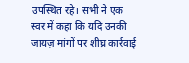उपस्थित रहे। सभी ने एक स्वर में कहा कि यदि उनकी जायज़ मांगों पर शीघ्र कार्रवाई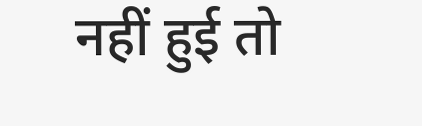नहीं हुई तो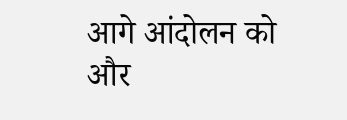आगे आंदोलन को और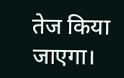तेज किया जाएगा।